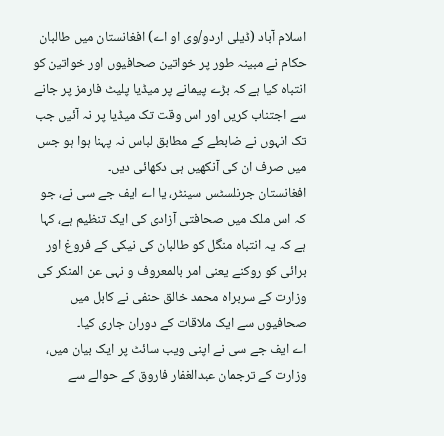اسلام آباد (ڈیلی اردو/وی او اے) افغانستان میں طالبان حکام نے مبینہ طور پر خواتین صحافیوں اور خواتین کو انتباہ کیا ہے کہ بڑے پیمانے پر میڈیا پلیٹ فارمز پر جانے سے اجتناب کریں اور اس وقت تک میڈیا پر نہ آئیں جب تک انہوں نے ضابطے کے مطابق لباس نہ پہنا ہوا ہو جس میں صرف ان کی آنکھیں ہی دکھائی دیں۔
افغانستان جرنلسٹس سینٹر، یا اے ایف جے سی نے، جو کہ اس ملک میں صحافتی آزادی کی ایک تنظیم ہے، کہا ہے کہ یہ انتباہ منگل کو طالبان کی نیکی کے فروغ اور برائی کو روکنے یعنی امر بالمعروف و نہی عن المنکر کی وزارت کے سربراہ محمد خالق حنفی نے کابل میں صحافیوں سے ایک ملاقات کے دوران جاری کیا۔
اے ایف جے سی نے اپنی ویب سائٹ پر ایک بیان میں، وزارت کے ترجمان عبدالغفار فاروق کے حوالے سے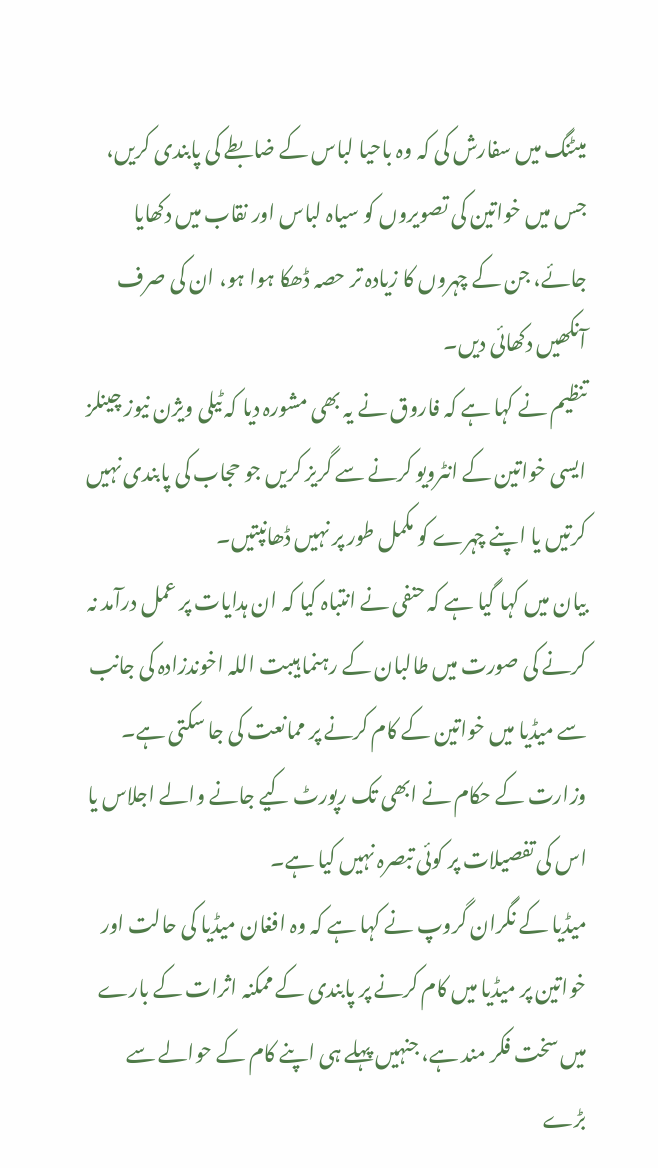میٹنگ میں سفارش کی کہ وہ باحیا لباس کے ضابطے کی پابندی کریں، جس میں خواتین کی تصویروں کو سیاہ لباس اور نقاب میں دکھایا جائے، جن کے چہروں کا زیادہ تر حصہ ڈھکا ہوا ہو، ان کی صرف آنکھیں دکھائی دیں۔
تنظیم نے کہا ہے کہ فاروق نے یہ بھی مشورہ دیا کہ ٹیلی ویژن نیوز چینلز ایسی خواتین کے انٹرویو کرنے سے گریز کریں جو حجاب کی پابندی نہیں کرتیں یا اپنے چہرے کو مکمل طور پر نہیں ڈھانپتیں۔
بیان میں کہا گیا ہے کہ حنفی نے انتباہ کیا کہ ان ہدایات پر عمل درآمد نہ کرنے کی صورت میں طالبان کے رہنما ہیبت اللہ اخوندزادہ کی جانب سے میڈیا میں خواتین کے کام کرنے پر ممانعت کی جا سکتی ہے۔
وزارت کے حکام نے ابھی تک رپورٹ کیے جانے والے اجلاس یا اس کی تفصیلات پر کوئی تبصرہ نہیں کیا ہے۔
میڈیا کے نگران گروپ نے کہا ہے کہ وہ افغان میڈیا کی حالت اور خواتین پر میڈیا میں کام کرنے پر پابندی کے ممکنہ اثرات کے بارے میں سخت فکر مند ہے، جنہیں پہلے ہی اپنے کام کے حوالے سے بڑے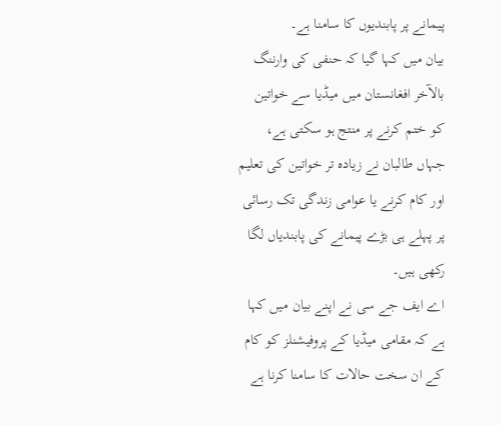پیمانے پر پابندیوں کا سامنا ہے۔
بیان میں کہا گیا کہ حنفی کی وارننگ بالآخر افغانستان میں میڈیا سے خواتین کو ختم کرنے پر منتج ہو سکتی ہے، جہاں طالبان نے زیادہ تر خواتین کی تعلیم اور کام کرنے یا عوامی زندگی تک رسائی پر پہلے ہی بڑے پیمانے کی پابندیاں لگا رکھی ہیں۔
اے ایف جے سی نے اپنے بیان میں کہا ہے کہ مقامی میڈیا کے پروفیشنلز کو کام کے ان سخت حالات کا سامنا کرنا ہے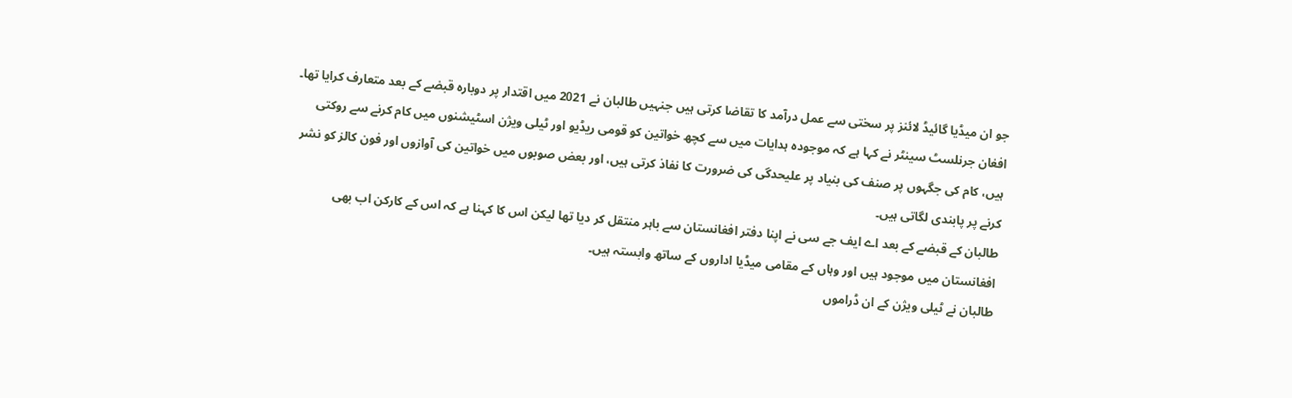جو ان میڈیا گائیڈ لائنز پر سختی سے عمل درآمد کا تقاضا کرتی ہیں جنہیں طالبان نے 2021 میں اقتدار پر دوبارہ قبضے کے بعد متعارف کرایا تھا۔
افغان جرنلسٹ سینٹر نے کہا ہے کہ موجودہ ہدایات میں سے کچھ خواتین کو قومی ریڈیو اور ٹیلی ویژن اسٹیشنوں میں کام کرنے سے روکتی ہیں، کام کی جگہوں پر صنف کی بنیاد پر علیحدگی کی ضرورت کا نفاذ کرتی ہیں، اور بعض صوبوں میں خواتین کی آوازوں اور فون کالز کو نشر کرنے پر پابندی لگاتی ہیں۔
طالبان کے قبضے کے بعد اے ایف جے سی نے اپنا دفتر افغانستان سے باہر منتقل کر دیا تھا لیکن اس کا کہنا ہے کہ اس کے کارکن اب بھی افغانستان میں موجود ہیں اور وہاں کے مقامی میڈیا اداروں کے ساتھ وابستہ ہیں۔
طالبان نے ٹیلی ویژن کے ان ڈراموں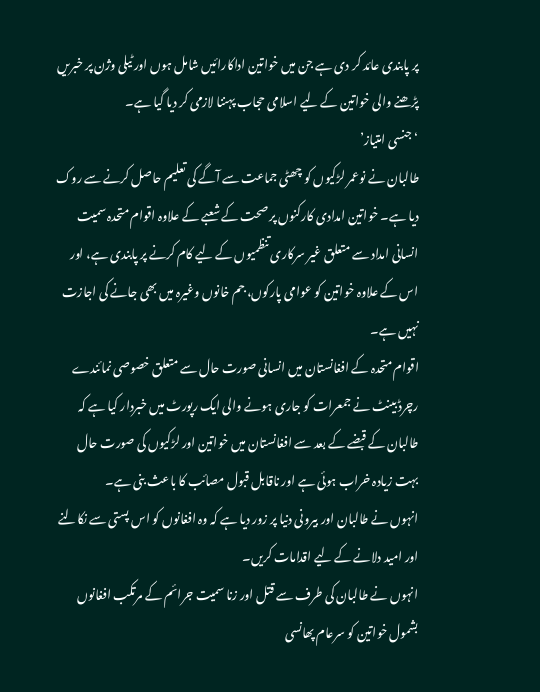پر پابندی عائد کر دی ہے جن میں خواتین اداکارائیں شامل ہوں اور ٹیلی وژن پر خبریں پڑھنے والی خواتین کے لیے اسلامی حجاب پہننا لازمی کر دیا گیا ہے۔
‘جنسی امتیاز’
طالبان نے نوعمر لڑکیوں کو چھٹی جماعت سے آگے کی تعلیم حاصل کرنے سے روک دیا ہے۔ خواتین امدادی کارکنوں پر صحت کے شعبے کے علاوہ اقوام متحدہ سمیت انسانی امداد سے متعلق غیر سرکاری تنظمیوں کے لیے کام کرنے پر پابندی ہے، اور اس کے علاوہ خواتین کو عوامی پارکوں، جم خانوں وغیرہ میں بھی جانے کی اجازت نہیں ہے۔
اقوام متحدہ کے افغانستان میں انسانی صورت حال سے متعلق خصوصی نمائندے رچرڈ بینٹ نے جمعرات کو جاری ہونے والی ایک رپورٹ میں خبردار کیا ہے کہ طالبان کے قبضے کے بعد سے افغانستان میں خواتین اور لڑکیوں کی صورت حال بہت زیادہ خراب ہوئی ہے اور ناقابل قبول مصائب کا باعث بنی ہے۔
انہوں نے طالبان اور بیرونی دنیا پر زور دیا ہے کہ وہ افغانوں کو اس پستی سے نکالنے اور امید دلانے کے لیے اقدامات کریں۔
انہوں نے طالبان کی طرف سے قتل اور زنا سمیت جرائم کے مرتکب افغانوں بشمول خواتین کو سرعام پھانسی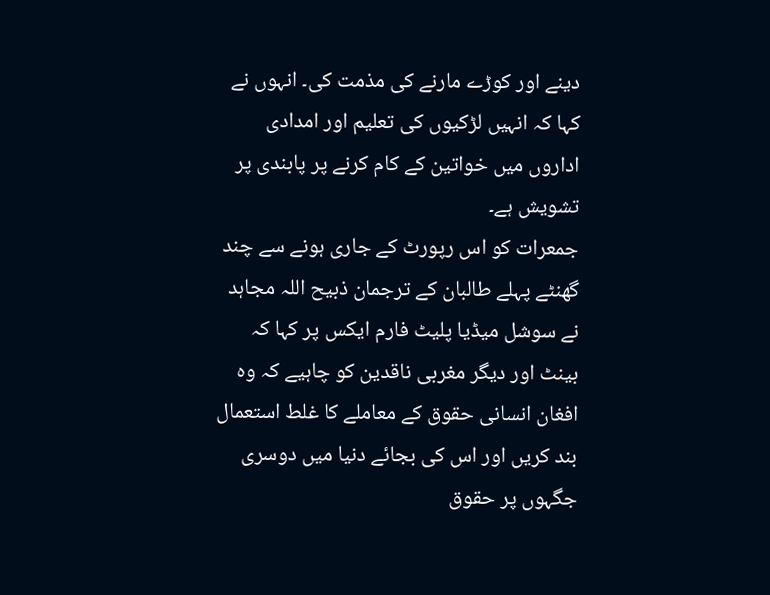دینے اور کوڑے مارنے کی مذمت کی۔ انہوں نے کہا کہ انہیں لڑکیوں کی تعلیم اور امدادی اداروں میں خواتین کے کام کرنے پر پابندی پر تشویش ہے۔
جمعرات کو اس رپورٹ کے جاری ہونے سے چند گھنٹے پہلے طالبان کے ترجمان ذبیح اللہ مجاہد نے سوشل میڈیا پلیٹ فارم ایکس پر کہا کہ بینٹ اور دیگر مغربی ناقدین کو چاہیے کہ وہ افغان انسانی حقوق کے معاملے کا غلط استعمال بند کریں اور اس کی بجائے دنیا میں دوسری جگہوں پر حقوق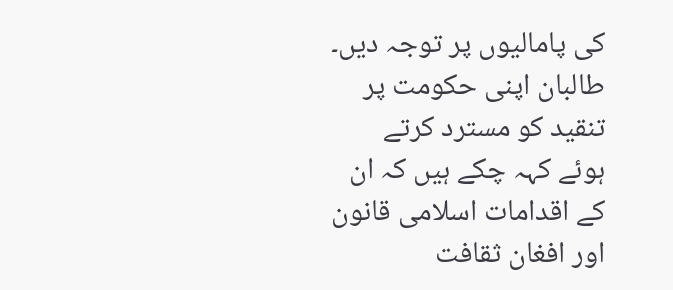کی پامالیوں پر توجہ دیں۔
طالبان اپنی حکومت پر تنقید کو مسترد کرتے ہوئے کہہ چکے ہیں کہ ان کے اقدامات اسلامی قانون اور افغان ثقافت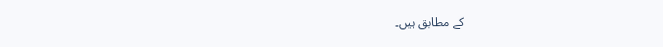کے مطابق ہیں۔